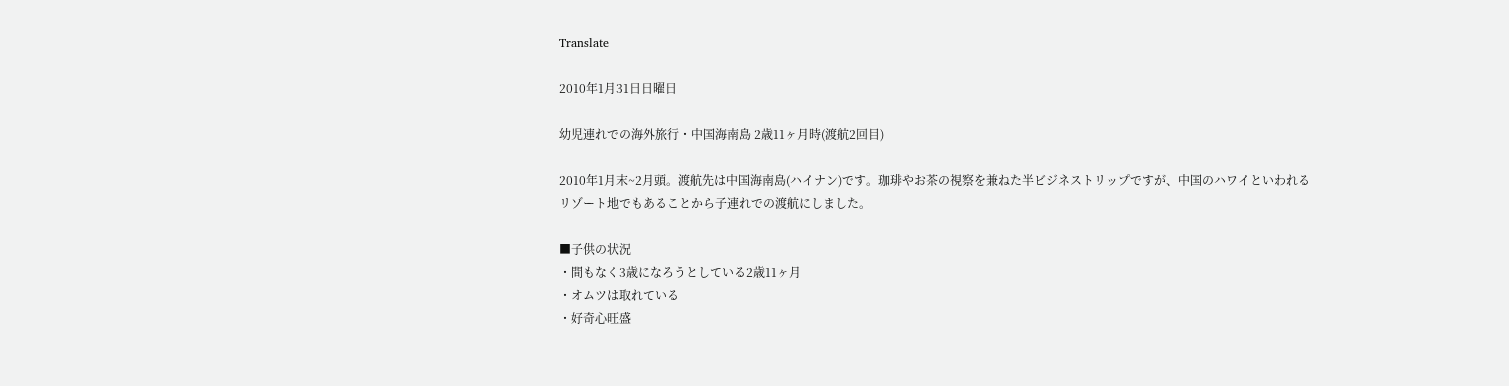Translate

2010年1月31日日曜日

幼児連れでの海外旅行・中国海南島 2歳11ヶ月時(渡航2回目)

2010年1月末~2月頭。渡航先は中国海南島(ハイナン)です。珈琲やお茶の視察を兼ねた半ビジネストリップですが、中国のハワイといわれるリゾート地でもあることから子連れでの渡航にしました。

■子供の状況
・間もなく3歳になろうとしている2歳11ヶ月
・オムツは取れている
・好奇心旺盛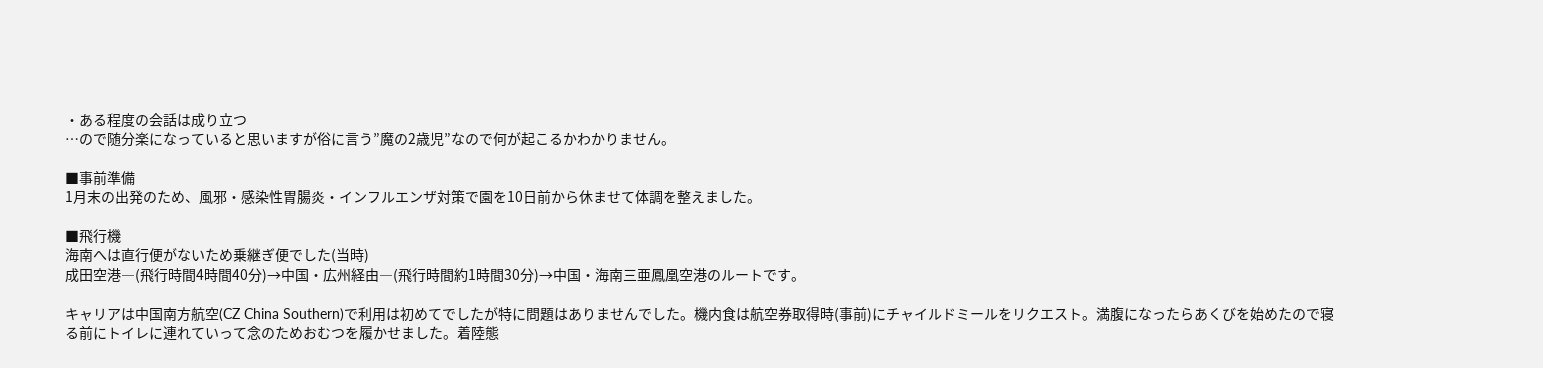・ある程度の会話は成り立つ
…ので随分楽になっていると思いますが俗に言う”魔の2歳児”なので何が起こるかわかりません。

■事前準備
1月末の出発のため、風邪・感染性胃腸炎・インフルエンザ対策で園を10日前から休ませて体調を整えました。

■飛行機
海南へは直行便がないため乗継ぎ便でした(当時)
成田空港―(飛行時間4時間40分)→中国・広州経由―(飛行時間約1時間30分)→中国・海南三亜鳳凰空港のルートです。

キャリアは中国南方航空(CZ China Southern)で利用は初めてでしたが特に問題はありませんでした。機内食は航空券取得時(事前)にチャイルドミールをリクエスト。満腹になったらあくびを始めたので寝る前にトイレに連れていって念のためおむつを履かせました。着陸態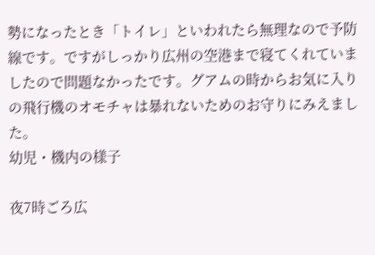勢になったとき「トイレ」といわれたら無理なので予防線です。ですがしっかり広州の空港まで寝てくれていましたので問題なかったです。グアムの時からお気に入りの飛行機のオモチャは暴れないためのお守りにみえました。
幼児・機内の様子

夜7時ごろ広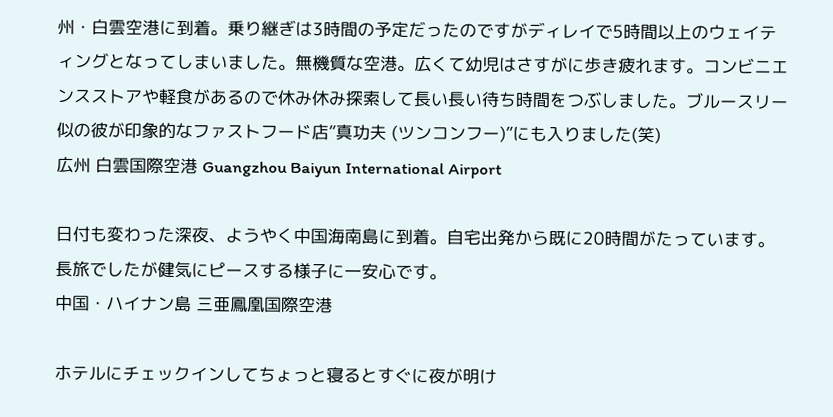州・白雲空港に到着。乗り継ぎは3時間の予定だったのですがディレイで5時間以上のウェイティングとなってしまいました。無機質な空港。広くて幼児はさすがに歩き疲れます。コンビニエンスストアや軽食があるので休み休み探索して長い長い待ち時間をつぶしました。ブルースリー似の彼が印象的なファストフード店”真功夫 (ツンコンフー)”にも入りました(笑)
広州 白雲国際空港 Guangzhou Baiyun International Airport

日付も変わった深夜、ようやく中国海南島に到着。自宅出発から既に20時間がたっています。長旅でしたが健気にピースする様子に一安心です。
中国・ハイナン島 三亜鳳凰国際空港

ホテルにチェックインしてちょっと寝るとすぐに夜が明け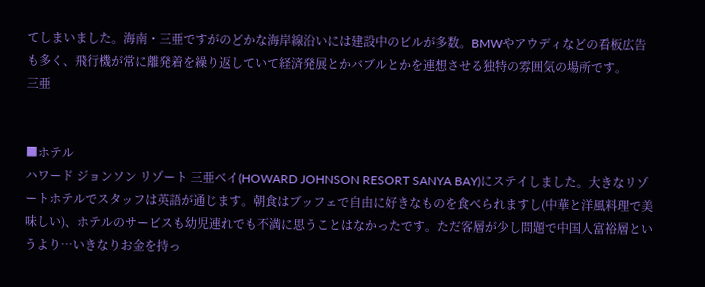てしまいました。海南・三亜ですがのどかな海岸線沿いには建設中のビルが多数。BMWやアウディなどの看板広告も多く、飛行機が常に離発着を繰り返していて経済発展とかバブルとかを連想させる独特の雰囲気の場所です。
三亜


■ホテル
ハワード ジョンソン リゾート 三亜ベイ(HOWARD JOHNSON RESORT SANYA BAY)にステイしました。大きなリゾートホテルでスタッフは英語が通じます。朝食はブッフェで自由に好きなものを食べられますし(中華と洋風料理で美味しい)、ホテルのサービスも幼児連れでも不満に思うことはなかったです。ただ客層が少し問題で中国人富裕層というより…いきなりお金を持っ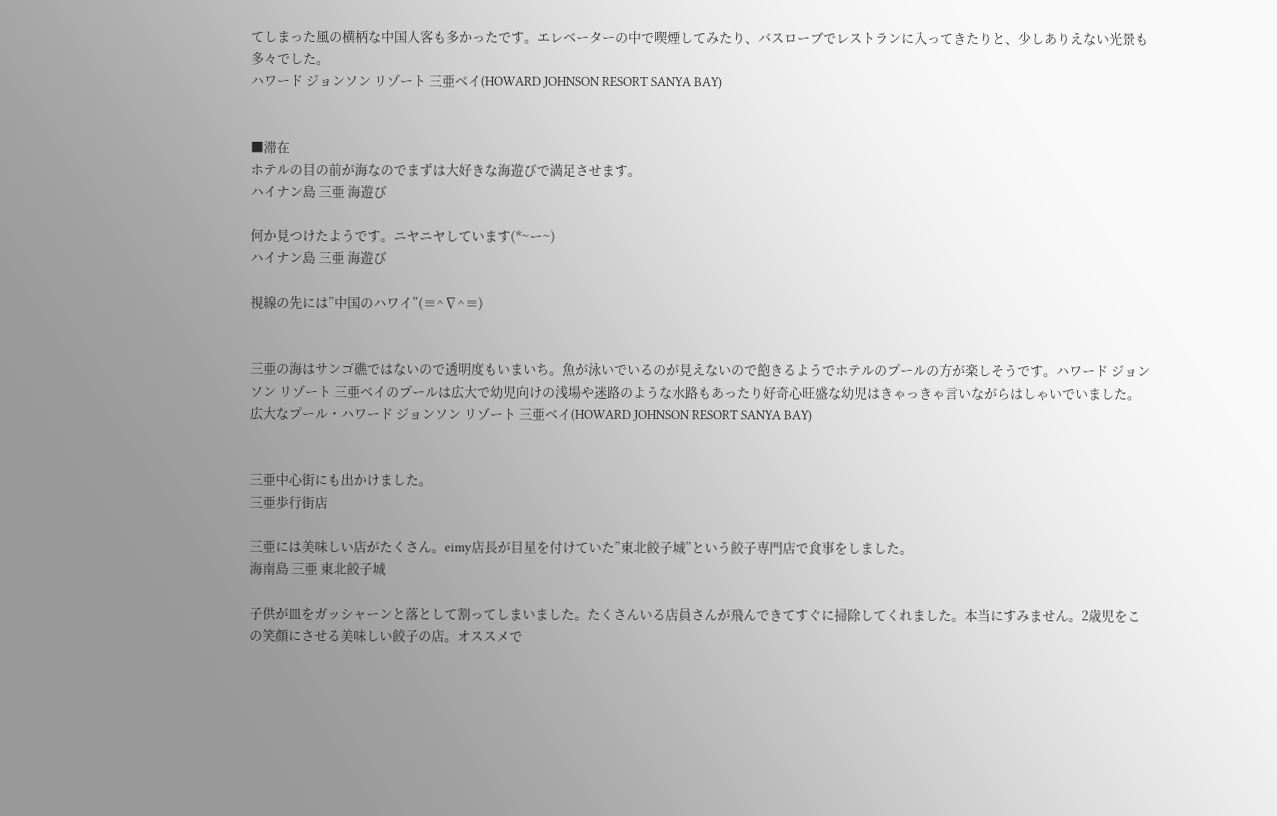てしまった風の横柄な中国人客も多かったです。エレベーターの中で喫煙してみたり、バスローブでレストランに入ってきたりと、少しありえない光景も多々でした。
ハワード ジョンソン リゾート 三亜ベイ(HOWARD JOHNSON RESORT SANYA BAY)


■滞在
ホテルの目の前が海なのでまずは大好きな海遊びで満足させます。
ハイナン島 三亜 海遊び

何か見つけたようです。ニヤニヤしています(*~ー~)
ハイナン島 三亜 海遊び

視線の先には”中国のハワイ”(≡^∇^≡)


三亜の海はサンゴ礁ではないので透明度もいまいち。魚が泳いでいるのが見えないので飽きるようでホテルのプールの方が楽しそうです。ハワード ジョンソン リゾート 三亜ベイのプールは広大で幼児向けの浅場や迷路のような水路もあったり好奇心旺盛な幼児はきゃっきゃ言いながらはしゃいでいました。
広大なプール・ハワード ジョンソン リゾート 三亜ベイ(HOWARD JOHNSON RESORT SANYA BAY)


三亜中心街にも出かけました。
三亜歩行街店

三亜には美味しい店がたくさん。eimy店長が目星を付けていた”東北餃子城”という餃子専門店で食事をしました。
海南島 三亜 東北餃子城

子供が皿をガッシャーンと落として割ってしまいました。たくさんいる店員さんが飛んできてすぐに掃除してくれました。本当にすみません。2歳児をこの笑顔にさせる美味しい餃子の店。オススメで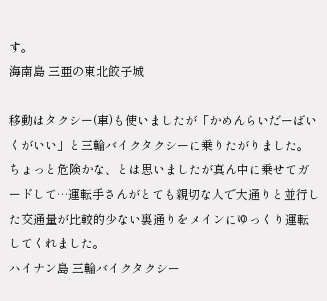す。
海南島 三亜の東北餃子城

移動はタクシー(車)も使いましたが「かめんらいだーばいくがいい」と三輪バイクタクシーに乗りたがりました。ちょっと危険かな、とは思いましたが真ん中に乗せてガードして…運転手さんがとても親切な人で大通りと並行した交通量が比較的少ない裏通りをメインにゆっくり運転してくれました。
ハイナン島 三輪バイクタクシー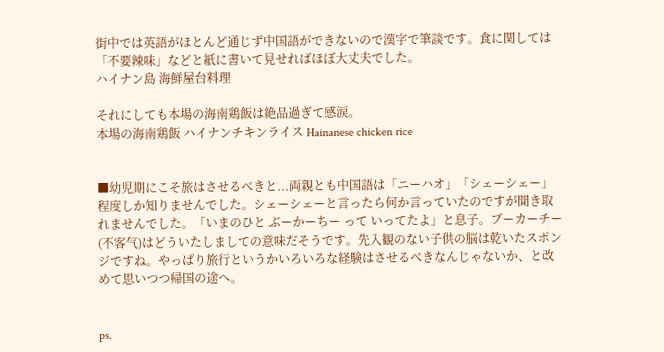街中では英語がほとんど通じず中国語ができないので漢字で筆談です。食に関しては「不要辣味」などと紙に書いて見せればほぼ大丈夫でした。
ハイナン島 海鮮屋台料理

それにしても本場の海南鶏飯は絶品過ぎて感涙。
本場の海南鶏飯 ハイナンチキンライス Hainanese chicken rice


■幼児期にこそ旅はさせるべきと...両親とも中国語は「ニーハオ」「シェーシェー」程度しか知りませんでした。シェーシェーと言ったら何か言っていたのですが聞き取れませんでした。「いまのひと ぶーかーちー って いってたよ」と息子。ブーカーチー(不客气)はどういたしましての意味だそうです。先入観のない子供の脳は乾いたスポンジですね。やっぱり旅行というかいろいろな経験はさせるべきなんじゃないか、と改めて思いつつ帰国の途へ。


ps.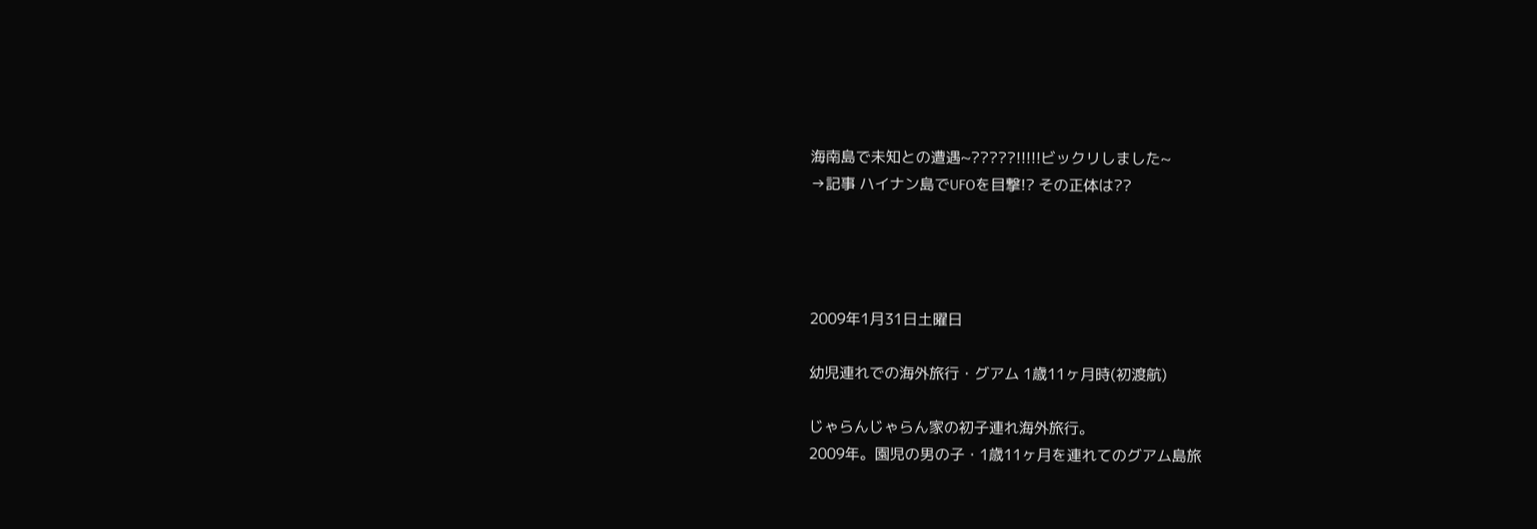海南島で未知との遭遇~?????!!!!!ビックリしました~
→記事 ハイナン島でUFOを目撃!? その正体は??




2009年1月31日土曜日

幼児連れでの海外旅行・グアム 1歳11ヶ月時(初渡航)

じゃらんじゃらん家の初子連れ海外旅行。
2009年。園児の男の子・1歳11ヶ月を連れてのグアム島旅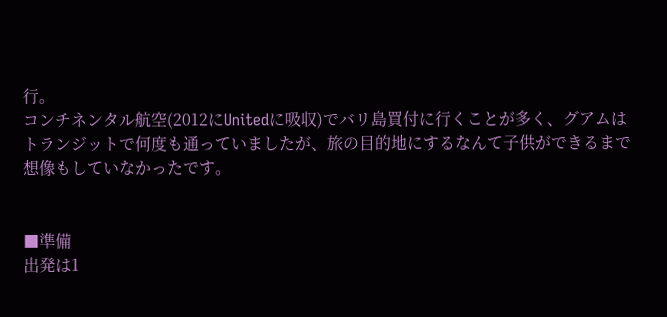行。
コンチネンタル航空(2012にUnitedに吸収)でバリ島買付に行くことが多く、グアムはトランジットで何度も通っていましたが、旅の目的地にするなんて子供ができるまで想像もしていなかったです。


■準備
出発は1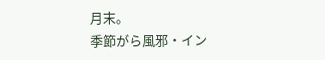月末。
季節がら風邪・イン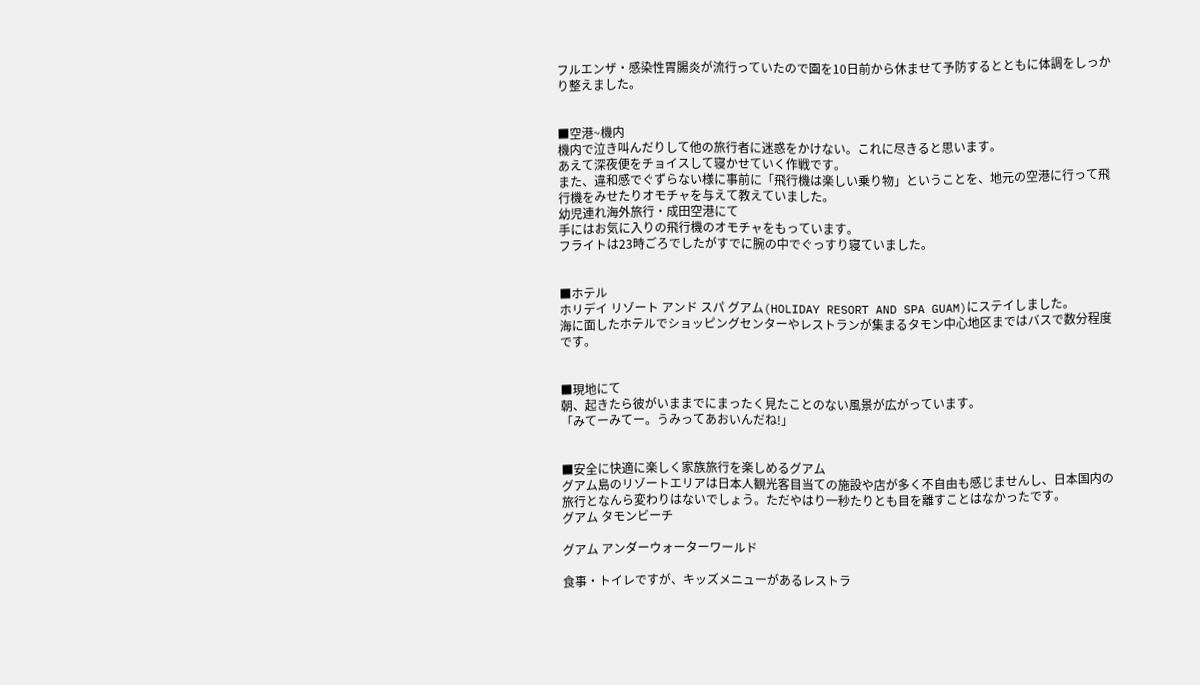フルエンザ・感染性胃腸炎が流行っていたので園を10日前から休ませて予防するとともに体調をしっかり整えました。


■空港~機内
機内で泣き叫んだりして他の旅行者に迷惑をかけない。これに尽きると思います。
あえて深夜便をチョイスして寝かせていく作戦です。
また、違和感でぐずらない様に事前に「飛行機は楽しい乗り物」ということを、地元の空港に行って飛行機をみせたりオモチャを与えて教えていました。
幼児連れ海外旅行・成田空港にて
手にはお気に入りの飛行機のオモチャをもっています。
フライトは23時ごろでしたがすでに腕の中でぐっすり寝ていました。


■ホテル
ホリデイ リゾート アンド スパ グアム(HOLIDAY RESORT AND SPA GUAM)にステイしました。
海に面したホテルでショッピングセンターやレストランが集まるタモン中心地区まではバスで数分程度です。


■現地にて
朝、起きたら彼がいままでにまったく見たことのない風景が広がっています。
「みてーみてー。うみってあおいんだね!」


■安全に快適に楽しく家族旅行を楽しめるグアム
グアム島のリゾートエリアは日本人観光客目当ての施設や店が多く不自由も感じませんし、日本国内の旅行となんら変わりはないでしょう。ただやはり一秒たりとも目を離すことはなかったです。
グアム タモンビーチ

グアム アンダーウォーターワールド

食事・トイレですが、キッズメニューがあるレストラ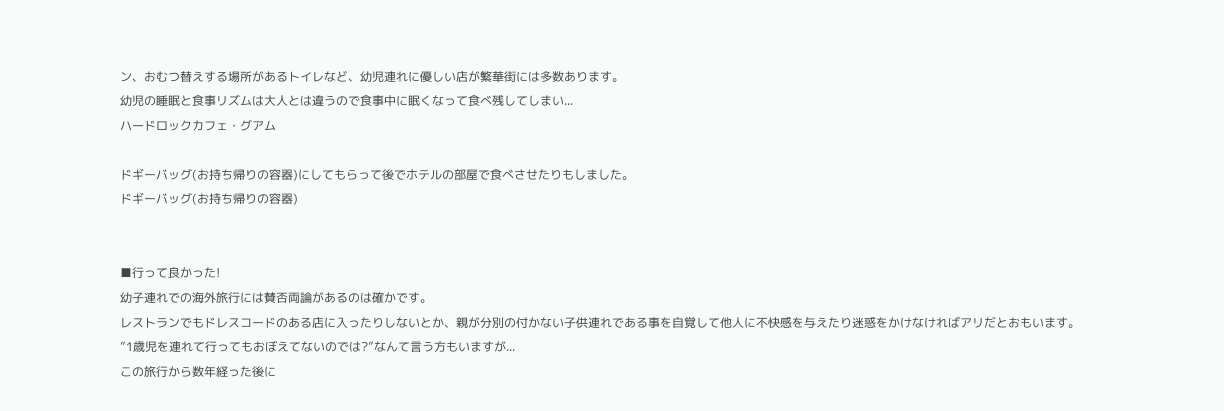ン、おむつ替えする場所があるトイレなど、幼児連れに優しい店が繁華街には多数あります。
幼児の睡眠と食事リズムは大人とは違うので食事中に眠くなって食べ残してしまい...
ハードロックカフェ・グアム

ドギーバッグ(お持ち帰りの容器)にしてもらって後でホテルの部屋で食べさせたりもしました。
ドギーバッグ(お持ち帰りの容器)


■行って良かった!
幼子連れでの海外旅行には賛否両論があるのは確かです。
レストランでもドレスコードのある店に入ったりしないとか、親が分別の付かない子供連れである事を自覚して他人に不快感を与えたり迷惑をかけなければアリだとおもいます。
”1歳児を連れて行ってもおぼえてないのでは?”なんて言う方もいますが...
この旅行から数年経った後に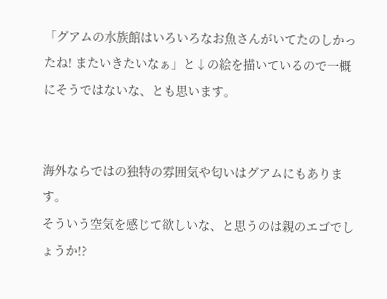「グアムの水族館はいろいろなお魚さんがいてたのしかったね! またいきたいなぁ」と↓の絵を描いているので一概にそうではないな、とも思います。


海外ならではの独特の雰囲気や匂いはグアムにもあります。
そういう空気を感じて欲しいな、と思うのは親のエゴでしょうか!?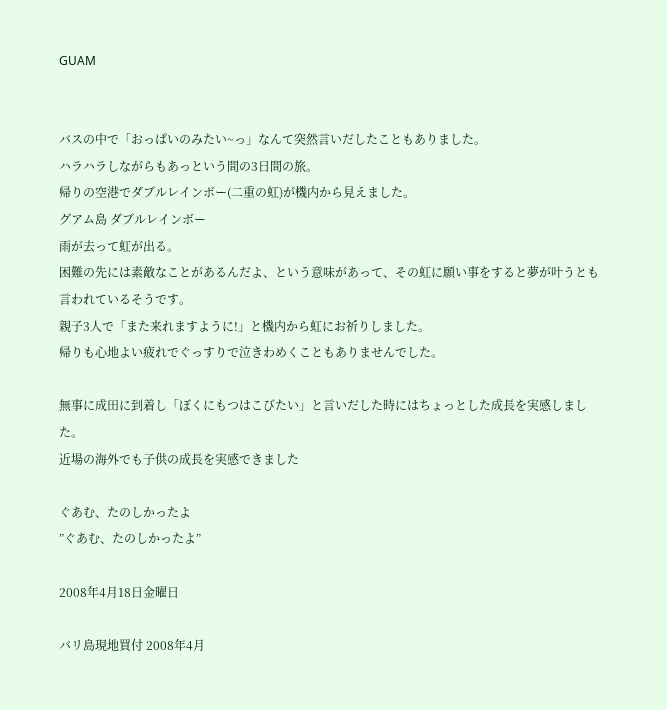GUAM


バスの中で「おっぱいのみたい~っ」なんて突然言いだしたこともありました。
ハラハラしながらもあっという間の3日間の旅。
帰りの空港でダブルレインボー(二重の虹)が機内から見えました。
グアム島 ダブルレインボー
雨が去って虹が出る。
困難の先には素敵なことがあるんだよ、という意味があって、その虹に願い事をすると夢が叶うとも言われているそうです。
親子3人で「また来れますように!」と機内から虹にお祈りしました。
帰りも心地よい疲れでぐっすりで泣きわめくこともありませんでした。

無事に成田に到着し「ぼくにもつはこびたい」と言いだした時にはちょっとした成長を実感しました。
近場の海外でも子供の成長を実感できました

ぐあむ、たのしかったよ
”ぐあむ、たのしかったよ”

2008年4月18日金曜日

バリ島現地買付 2008年4月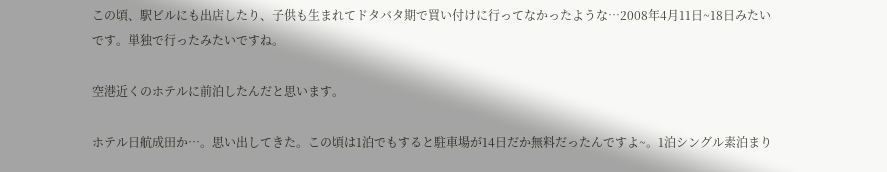この頃、駅ビルにも出店したり、子供も生まれてドタバタ期で買い付けに行ってなかったような…2008年4月11日~18日みたいです。単独で行ったみたいですね。

空港近くのホテルに前泊したんだと思います。

ホテル日航成田か…。思い出してきた。この頃は1泊でもすると駐車場が14日だか無料だったんですよ~。1泊シングル素泊まり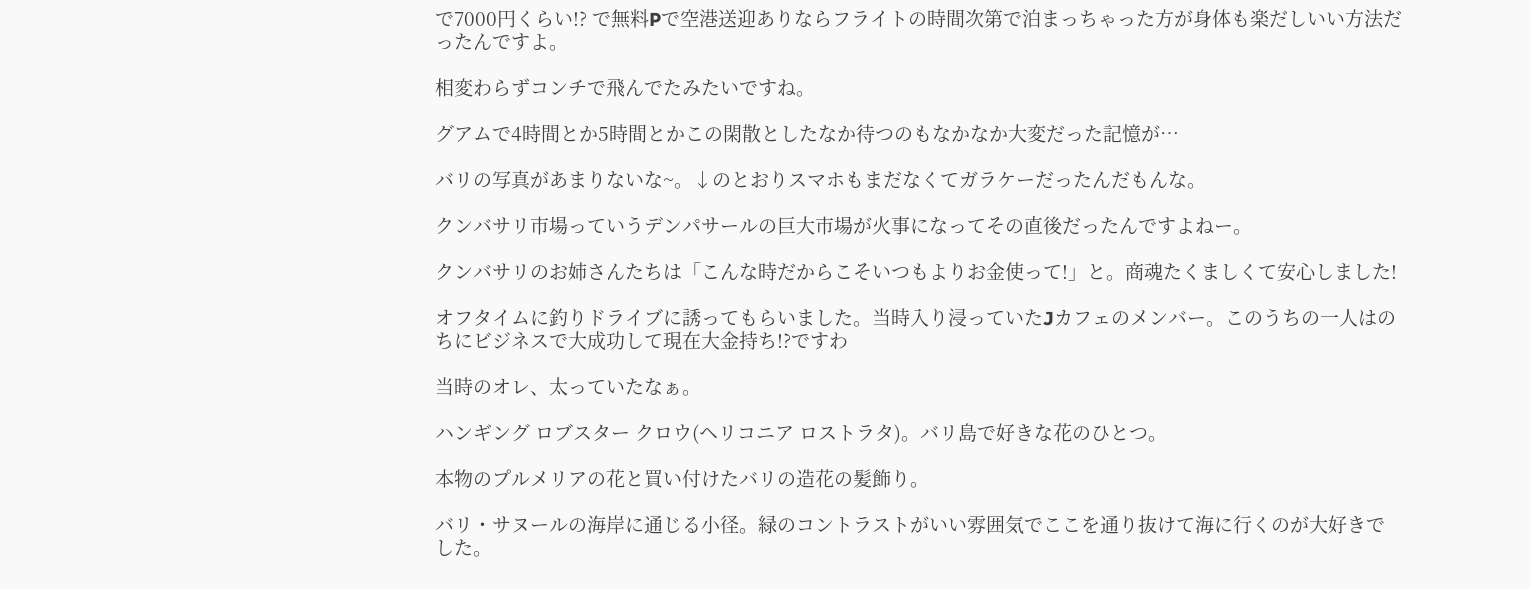で7000円くらい!? で無料Pで空港送迎ありならフライトの時間次第で泊まっちゃった方が身体も楽だしいい方法だったんですよ。

相変わらずコンチで飛んでたみたいですね。

グアムで4時間とか5時間とかこの閑散としたなか待つのもなかなか大変だった記憶が…

バリの写真があまりないな~。↓のとおりスマホもまだなくてガラケーだったんだもんな。

クンバサリ市場っていうデンパサールの巨大市場が火事になってその直後だったんですよねー。

クンバサリのお姉さんたちは「こんな時だからこそいつもよりお金使って!」と。商魂たくましくて安心しました!

オフタイムに釣りドライブに誘ってもらいました。当時入り浸っていたJカフェのメンバー。このうちの一人はのちにビジネスで大成功して現在大金持ち!?ですわ

当時のオレ、太っていたなぁ。

ハンギング ロブスター クロウ(ヘリコニア ロストラタ)。バリ島で好きな花のひとつ。

本物のプルメリアの花と買い付けたバリの造花の髪飾り。

バリ・サヌールの海岸に通じる小径。緑のコントラストがいい雰囲気でここを通り抜けて海に行くのが大好きでした。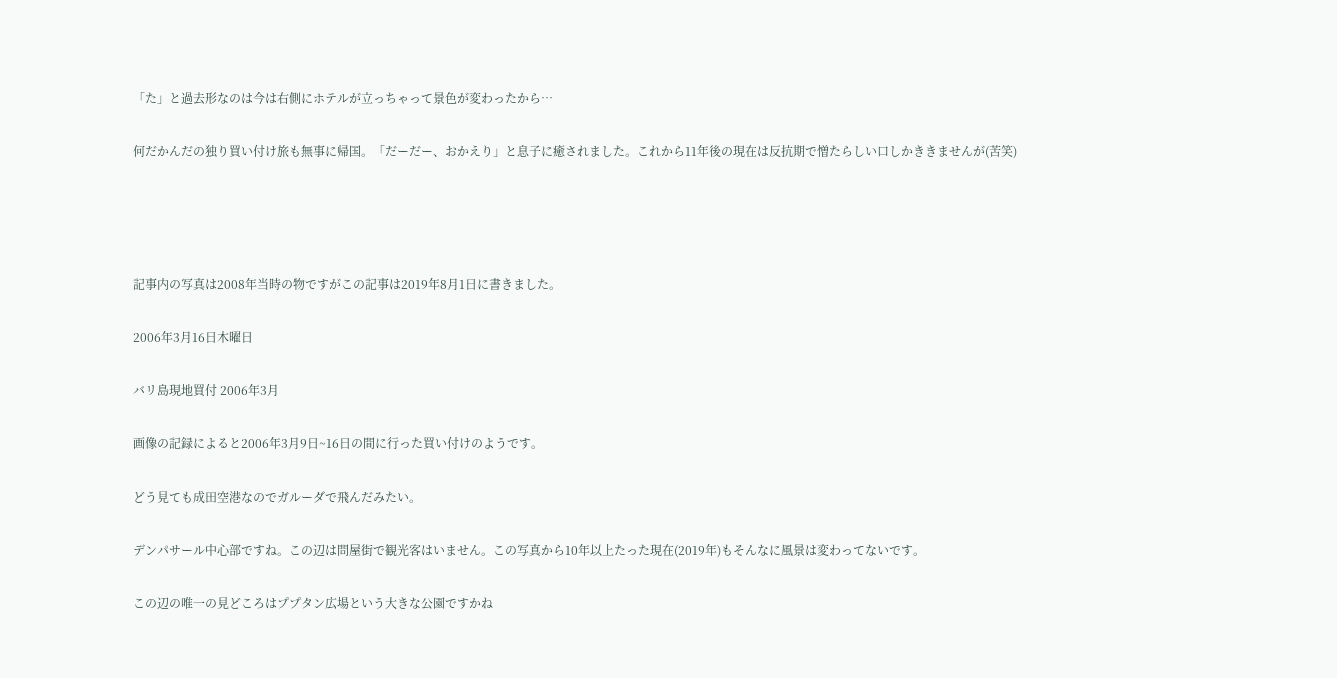「た」と過去形なのは今は右側にホテルが立っちゃって景色が変わったから…

何だかんだの独り買い付け旅も無事に帰国。「だーだー、おかえり」と息子に癒されました。これから11年後の現在は反抗期で憎たらしい口しかききませんが(苦笑)




記事内の写真は2008年当時の物ですがこの記事は2019年8月1日に書きました。

2006年3月16日木曜日

バリ島現地買付 2006年3月

画像の記録によると2006年3月9日~16日の間に行った買い付けのようです。

どう見ても成田空港なのでガルーダで飛んだみたい。

デンパサール中心部ですね。この辺は問屋街で観光客はいません。この写真から10年以上たった現在(2019年)もそんなに風景は変わってないです。

この辺の唯一の見どころはププタン広場という大きな公園ですかね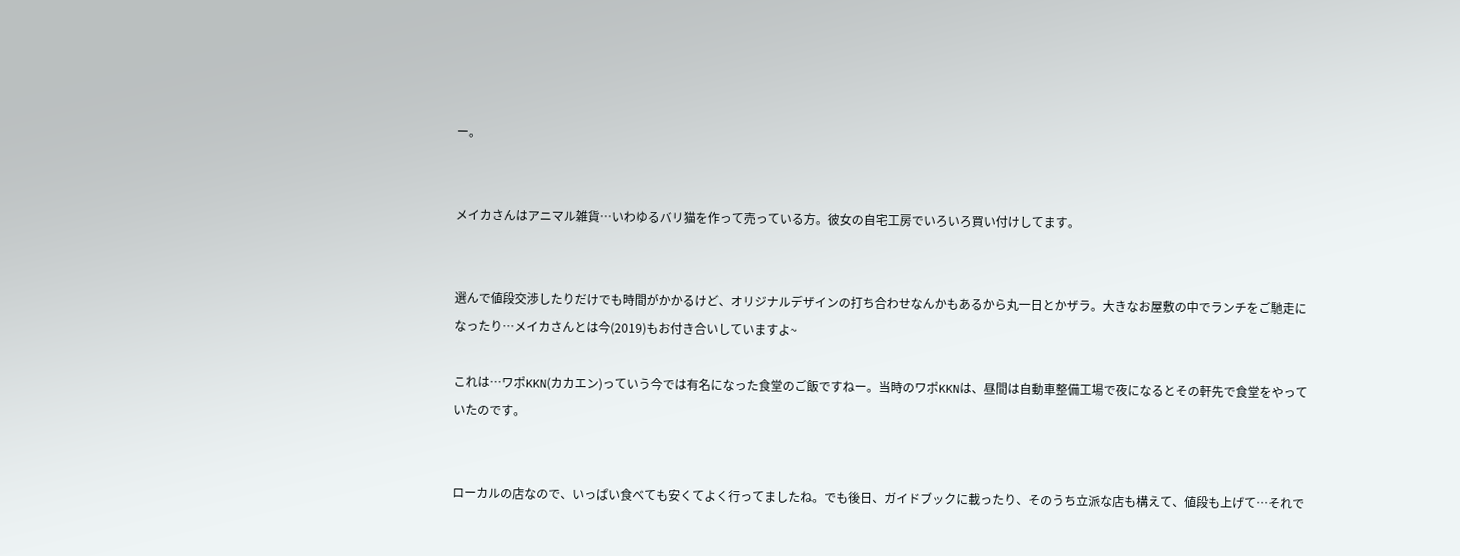ー。


メイカさんはアニマル雑貨…いわゆるバリ猫を作って売っている方。彼女の自宅工房でいろいろ買い付けしてます。


選んで値段交渉したりだけでも時間がかかるけど、オリジナルデザインの打ち合わせなんかもあるから丸一日とかザラ。大きなお屋敷の中でランチをご馳走になったり…メイカさんとは今(2019)もお付き合いしていますよ~

これは…ワポKKN(カカエン)っていう今では有名になった食堂のご飯ですねー。当時のワポKKNは、昼間は自動車整備工場で夜になるとその軒先で食堂をやっていたのです。


ローカルの店なので、いっぱい食べても安くてよく行ってましたね。でも後日、ガイドブックに載ったり、そのうち立派な店も構えて、値段も上げて…それで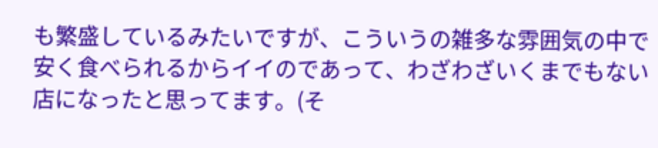も繁盛しているみたいですが、こういうの雑多な雰囲気の中で安く食べられるからイイのであって、わざわざいくまでもない店になったと思ってます。(そ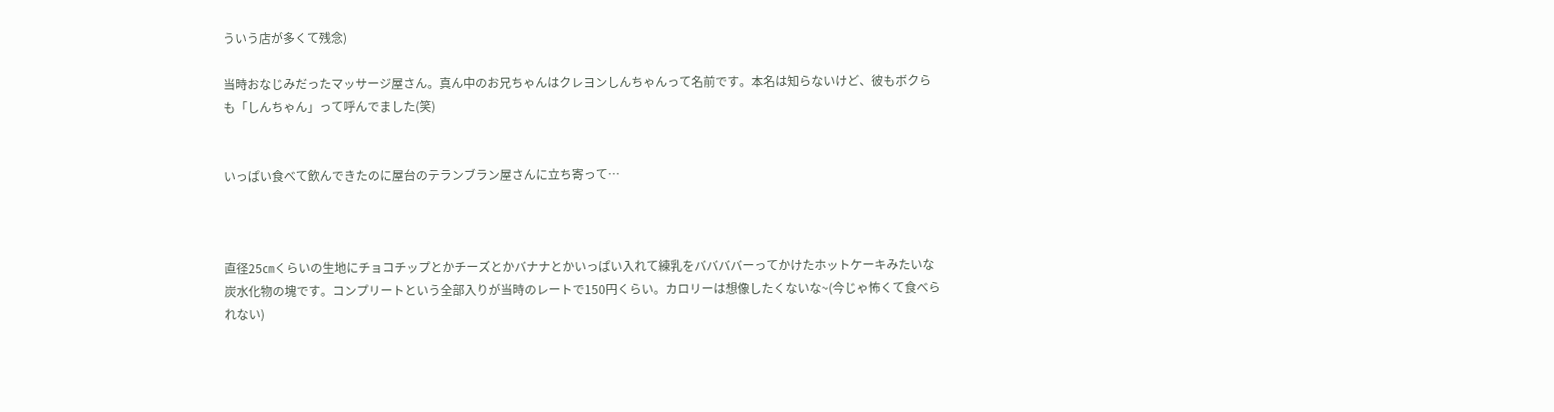ういう店が多くて残念)

当時おなじみだったマッサージ屋さん。真ん中のお兄ちゃんはクレヨンしんちゃんって名前です。本名は知らないけど、彼もボクらも「しんちゃん」って呼んでました(笑)


いっぱい食べて飲んできたのに屋台のテランブラン屋さんに立ち寄って…



直径25㎝くらいの生地にチョコチップとかチーズとかバナナとかいっぱい入れて練乳をババババーってかけたホットケーキみたいな炭水化物の塊です。コンプリートという全部入りが当時のレートで150円くらい。カロリーは想像したくないな~(今じゃ怖くて食べられない)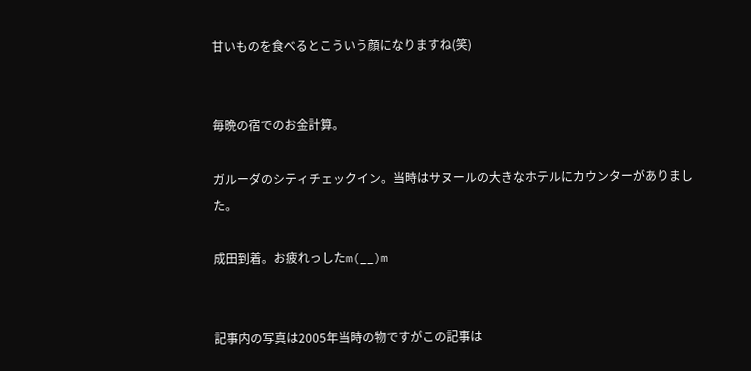甘いものを食べるとこういう顔になりますね(笑)


毎晩の宿でのお金計算。

ガルーダのシティチェックイン。当時はサヌールの大きなホテルにカウンターがありました。

成田到着。お疲れっしたm(__)m


記事内の写真は2005年当時の物ですがこの記事は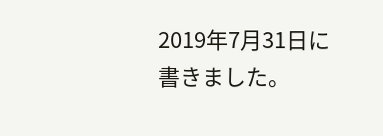2019年7月31日に書きました。